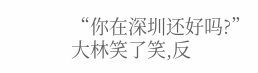“你在深圳还好吗?”
大林笑了笑,反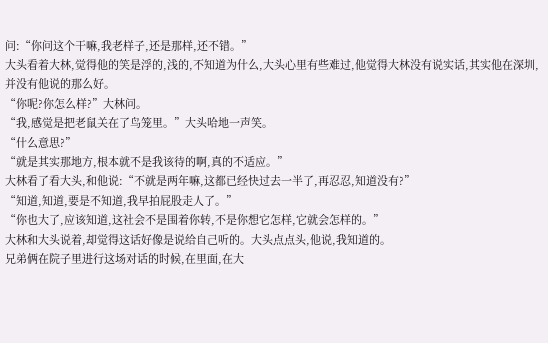问:“你问这个干嘛,我老样子,还是那样,还不错。”
大头看着大林,觉得他的笑是浮的,浅的,不知道为什么,大头心里有些难过,他觉得大林没有说实话,其实他在深圳,并没有他说的那么好。
“你呢?你怎么样?”大林问。
“我,感觉是把老鼠关在了鸟笼里。”大头哈地一声笑。
“什么意思?”
“就是其实那地方,根本就不是我该待的啊,真的不适应。”
大林看了看大头,和他说:“不就是两年嘛,这都已经快过去一半了,再忍忍,知道没有?”
“知道,知道,要是不知道,我早拍屁股走人了。”
“你也大了,应该知道,这社会不是围着你转,不是你想它怎样,它就会怎样的。”
大林和大头说着,却觉得这话好像是说给自己听的。大头点点头,他说,我知道的。
兄弟俩在院子里进行这场对话的时候,在里面,在大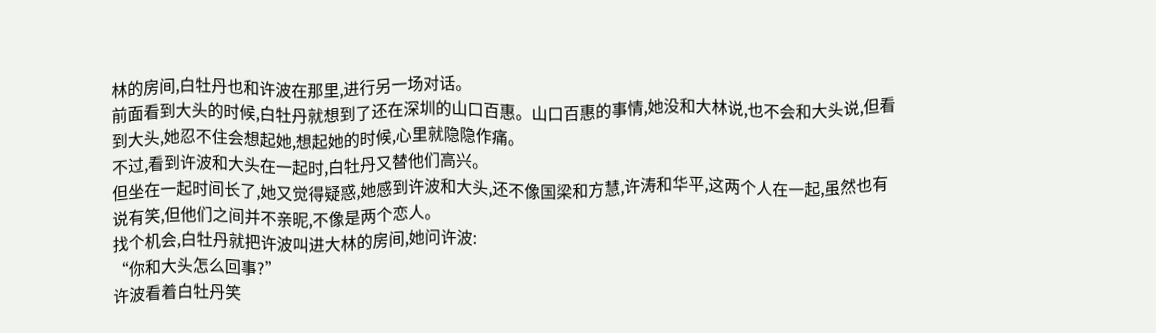林的房间,白牡丹也和许波在那里,进行另一场对话。
前面看到大头的时候,白牡丹就想到了还在深圳的山口百惠。山口百惠的事情,她没和大林说,也不会和大头说,但看到大头,她忍不住会想起她,想起她的时候,心里就隐隐作痛。
不过,看到许波和大头在一起时,白牡丹又替他们高兴。
但坐在一起时间长了,她又觉得疑惑,她感到许波和大头,还不像国梁和方慧,许涛和华平,这两个人在一起,虽然也有说有笑,但他们之间并不亲昵,不像是两个恋人。
找个机会,白牡丹就把许波叫进大林的房间,她问许波:
“你和大头怎么回事?”
许波看着白牡丹笑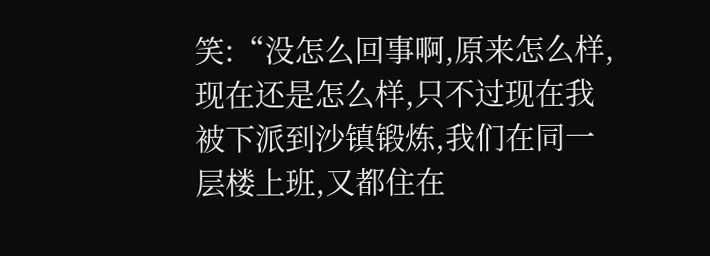笑:“没怎么回事啊,原来怎么样,现在还是怎么样,只不过现在我被下派到沙镇锻炼,我们在同一层楼上班,又都住在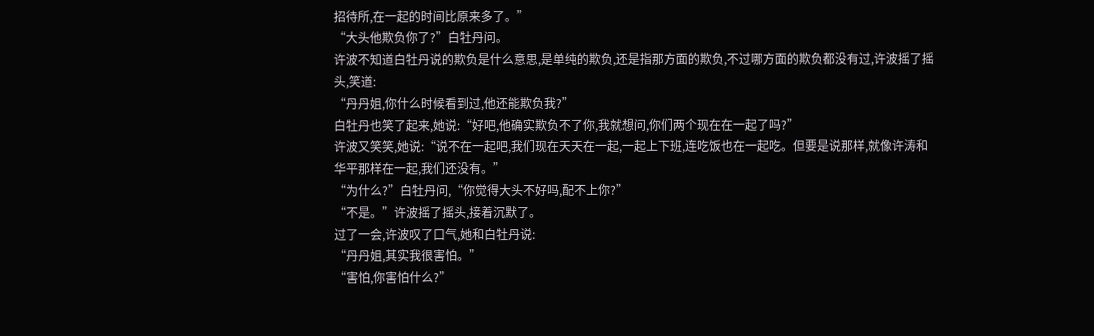招待所,在一起的时间比原来多了。”
“大头他欺负你了?”白牡丹问。
许波不知道白牡丹说的欺负是什么意思,是单纯的欺负,还是指那方面的欺负,不过哪方面的欺负都没有过,许波摇了摇头,笑道:
“丹丹姐,你什么时候看到过,他还能欺负我?”
白牡丹也笑了起来,她说:“好吧,他确实欺负不了你,我就想问,你们两个现在在一起了吗?”
许波又笑笑,她说:“说不在一起吧,我们现在天天在一起,一起上下班,连吃饭也在一起吃。但要是说那样,就像许涛和华平那样在一起,我们还没有。”
“为什么?”白牡丹问,“你觉得大头不好吗,配不上你?”
“不是。”许波摇了摇头,接着沉默了。
过了一会,许波叹了口气,她和白牡丹说:
“丹丹姐,其实我很害怕。”
“害怕,你害怕什么?”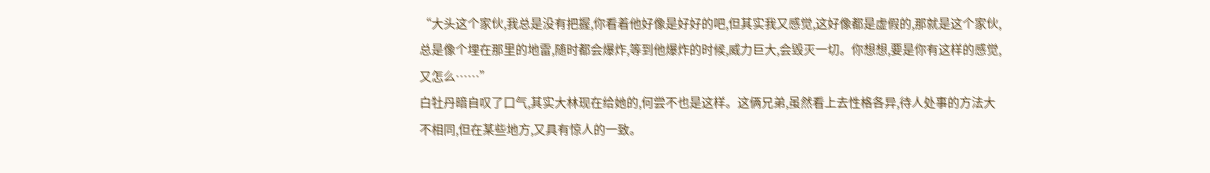“大头这个家伙,我总是没有把握,你看着他好像是好好的吧,但其实我又感觉,这好像都是虚假的,那就是这个家伙,总是像个埋在那里的地雷,随时都会爆炸,等到他爆炸的时候,威力巨大,会毁灭一切。你想想,要是你有这样的感觉,又怎么……”
白牡丹暗自叹了口气,其实大林现在给她的,何尝不也是这样。这俩兄弟,虽然看上去性格各异,待人处事的方法大不相同,但在某些地方,又具有惊人的一致。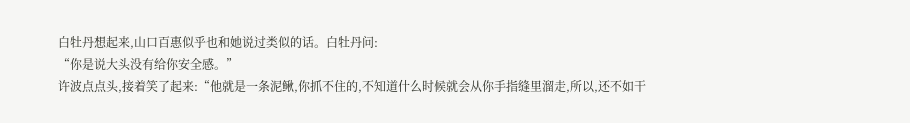白牡丹想起来,山口百惠似乎也和她说过类似的话。白牡丹问:
“你是说大头没有给你安全感。”
许波点点头,接着笑了起来:“他就是一条泥鳅,你抓不住的,不知道什么时候就会从你手指缝里溜走,所以,还不如干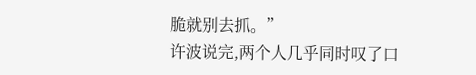脆就别去抓。”
许波说完,两个人几乎同时叹了口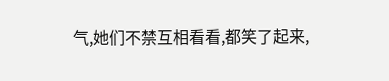气,她们不禁互相看看,都笑了起来,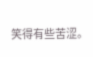笑得有些苦涩。